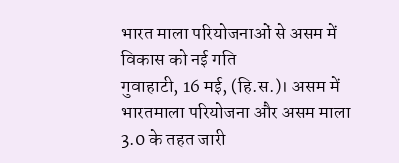भारत माला परियोजनाओं से असम में विकास को नई गति
गुवाहाटी, 16 मई, (हि.स.)। असम में भारतमाला परियोजना और असम माला 3.0 के तहत जारी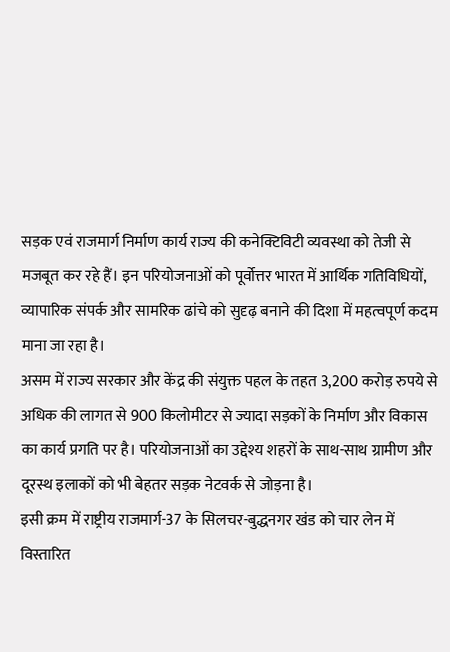सड़क एवं राजमार्ग निर्माण कार्य राज्य की कनेक्टिविटी व्यवस्था को तेजी से मजबूत कर रहे हैं। इन परियोजनाओं को पूर्वोत्तर भारत में आर्थिक गतिविधियों, व्यापारिक संपर्क और सामरिक ढांचे को सुदृढ़ बनाने की दिशा में महत्वपूर्ण कदम माना जा रहा है।
असम में राज्य सरकार और केंद्र की संयुक्त पहल के तहत 3,200 करोड़ रुपये से अधिक की लागत से 900 किलोमीटर से ज्यादा सड़कों के निर्माण और विकास का कार्य प्रगति पर है। परियोजनाओं का उद्देश्य शहरों के साथ-साथ ग्रामीण और दूरस्थ इलाकों को भी बेहतर सड़क नेटवर्क से जोड़ना है।
इसी क्रम में राष्ट्रीय राजमार्ग-37 के सिलचर-बुद्धनगर खंड को चार लेन में विस्तारित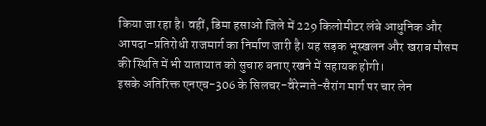किया जा रहा है। वहीं, डिमा हसाओ जिले में 229 किलोमीटर लंबे आधुनिक और आपदा-प्रतिरोधी राजमार्ग का निर्माण जारी है। यह सड़क भूस्खलन और खराब मौसम की स्थिति में भी यातायात को सुचारु बनाए रखने में सहायक होगी।
इसके अतिरिक्त एनएच-306 के सिलचर-वैरेन्गते-सैरांग मार्ग पर चार लेन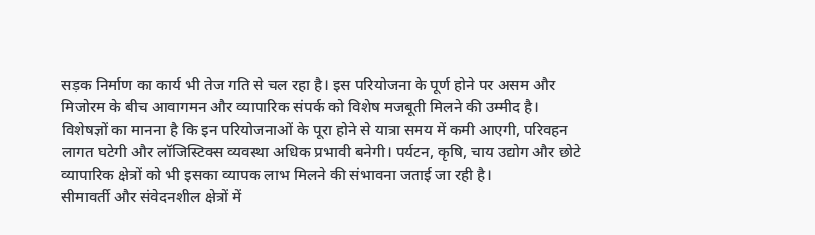सड़क निर्माण का कार्य भी तेज गति से चल रहा है। इस परियोजना के पूर्ण होने पर असम और मिजोरम के बीच आवागमन और व्यापारिक संपर्क को विशेष मजबूती मिलने की उम्मीद है।
विशेषज्ञों का मानना है कि इन परियोजनाओं के पूरा होने से यात्रा समय में कमी आएगी, परिवहन लागत घटेगी और लॉजिस्टिक्स व्यवस्था अधिक प्रभावी बनेगी। पर्यटन, कृषि, चाय उद्योग और छोटे व्यापारिक क्षेत्रों को भी इसका व्यापक लाभ मिलने की संभावना जताई जा रही है।
सीमावर्ती और संवेदनशील क्षेत्रों में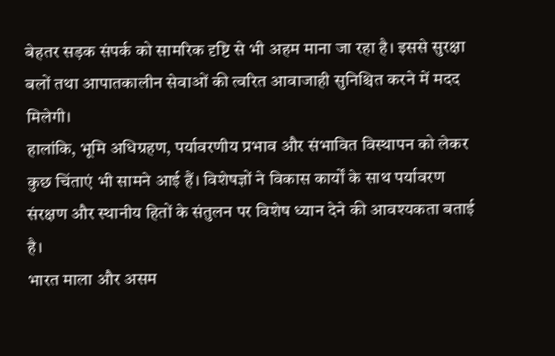बेहतर सड़क संपर्क को सामरिक दृष्टि से भी अहम माना जा रहा है। इससे सुरक्षा बलों तथा आपातकालीन सेवाओं की त्वरित आवाजाही सुनिश्चित करने में मदद मिलेगी।
हालांकि, भूमि अधिग्रहण, पर्यावरणीय प्रभाव और संभावित विस्थापन को लेकर कुछ चिंताएं भी सामने आई हैं। विशेषज्ञों ने विकास कार्यों के साथ पर्यावरण संरक्षण और स्थानीय हितों के संतुलन पर विशेष ध्यान देने की आवश्यकता बताई है।
भारत माला और असम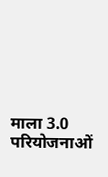माला 3.0 परियोजनाओं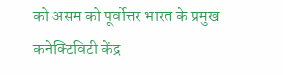को असम को पूर्वोत्तर भारत के प्रमुख कनेक्टिविटी केंद्र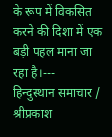के रूप में विकसित करने की दिशा में एक बड़ी पहल माना जा रहा है।---
हिन्दुस्थान समाचार / श्रीप्रकाश